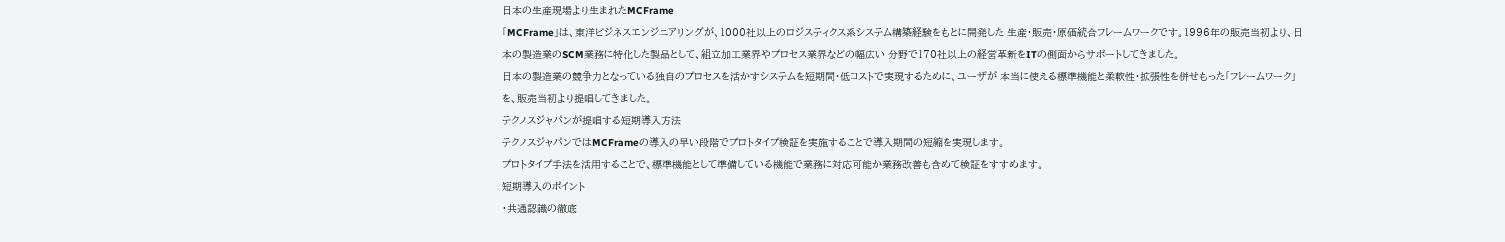日本の生産現場より生まれたMCFrame
「MCFrame」は、東洋ビジネスエンジニアリングが、1000社以上のロジスティクス系システム構築経験をもとに開発した 生産・販売・原価統合フレームワークです。1996年の販売当初より、日本の製造業のSCM業務に特化した製品として、組立加工業界やプロセス業界などの幅広い 分野で170社以上の経営革新をITの側面からサポートしてきました。
日本の製造業の競争力となっている独自のプロセスを活かすシステムを短期間・低コストで実現するために、ユーザが 本当に使える標準機能と柔軟性・拡張性を併せもった「フレームワーク」を、販売当初より提唱してきました。
テクノスジャパンが提唱する短期導入方法
テクノスジャパンではMCFrameの導入の早い段階でプロトタイプ検証を実施することで導入期間の短縮を実現します。
プロトタイプ手法を活用することで、標準機能として準備している機能で業務に対応可能か業務改善も含めて検証をすすめます。
短期導入のポイント
・共通認識の徹底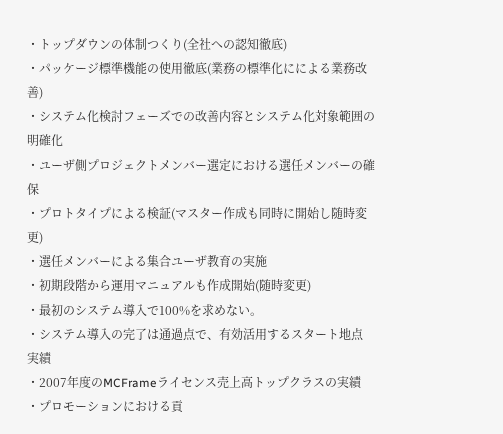・トップダウンの体制つくり(全社への認知徹底)
・パッケージ標準機能の使用徹底(業務の標準化にによる業務改善)
・システム化検討フェーズでの改善内容とシステム化対象範囲の明確化
・ユーザ側プロジェクトメンバー選定における選任メンバーの確保
・プロトタイプによる検証(マスター作成も同時に開始し随時変更)
・選任メンバーによる集合ユーザ教育の実施
・初期段階から運用マニュアルも作成開始(随時変更)
・最初のシステム導入で100%を求めない。
・システム導入の完了は通過点で、有効活用するスタート地点
実績
・2007年度のMCFrameライセンス売上高トップクラスの実績
・プロモーションにおける貢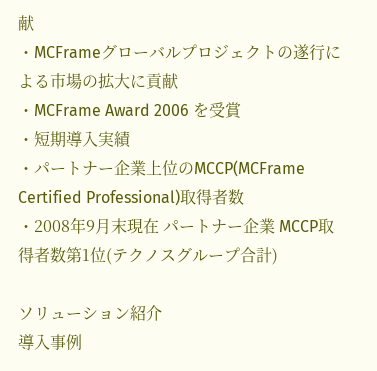献
・MCFrameグローバルプロジェクトの遂行による市場の拡大に貢献
・MCFrame Award 2006 を受賞
・短期導入実績
・パートナー企業上位のMCCP(MCFrame Certified Professional)取得者数
・2008年9月末現在 パートナー企業 MCCP取得者数第1位(テクノスグループ合計)

ソリューション紹介
導入事例